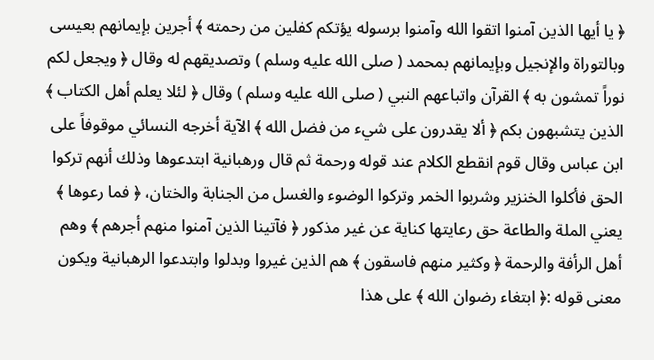﴿ يا أيها الذين آمنوا اتقوا الله وآمنوا برسوله يؤتكم كفلين من رحمته ﴾ أجرين بإيمانهم بعيسى وبالتوراة والإنجيل وبإيمانهم بمحمد ( صلى الله عليه وسلم ) وتصديقهم له وقال ﴿ ويجعل لكم نوراً تمشون به ﴾ القرآن واتباعهم النبي ( صلى الله عليه وسلم ) وقال ﴿ لئلا يعلم أهل الكتاب ﴾ الذين يتشبهون بكم ﴿ ألا يقدرون على شيء من فضل الله ﴾ الآية أخرجه النسائي موقوفاً على ابن عباس وقال قوم انقطع الكلام عند قوله ورحمة ثم قال ورهبانية ابتدعوها وذلك أنهم تركوا الحق فأكلوا الخنزير وشربوا الخمر وتركوا الوضوء والغسل من الجنابة والختان، ﴿ فما رعوها ﴾ يعني الملة والطاعة حق رعايتها كناية عن غير مذكور ﴿ فآتينا الذين آمنوا منهم أجرهم ﴾ وهم أهل الرأفة والرحمة ﴿ وكثير منهم فاسقون ﴾ هم الذين غيروا وبدلوا وابتدعوا الرهبانية ويكون معنى قوله :﴿ ابتغاء رضوان الله ﴾ على هذا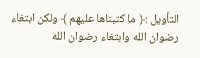التأويل :﴿ ما كتبناها عليهم ﴾ ولكن ابتغاء رضوان الله وابتغاء رضوان الله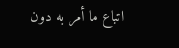اتباع ما أمر به دون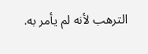الترهب لأنه لم يأمر به.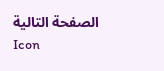الصفحة التالية
Icon